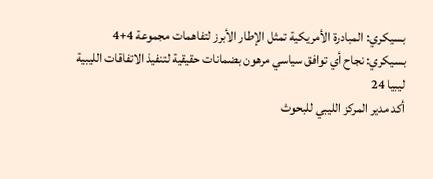بسيكري: المبادرة الأمريكية تمثل الإطار الأبرز لتفاهمات مجموعة 4+4
بسيكري: نجاح أي توافق سياسي مرهون بضمانات حقيقية لتنفيذ الاتفاقات الليبية
ليبيا 24
أكد مدير المركز الليبي للبحوث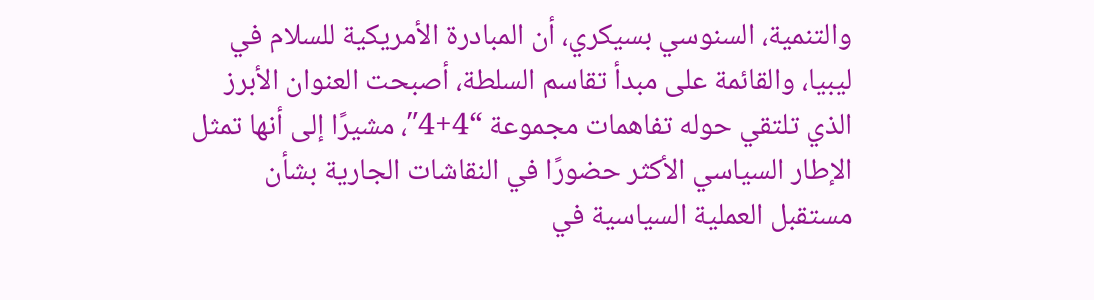والتنمية، السنوسي بسيكري، أن المبادرة الأمريكية للسلام في ليبيا، والقائمة على مبدأ تقاسم السلطة، أصبحت العنوان الأبرز الذي تلتقي حوله تفاهمات مجموعة “4+4″، مشيرًا إلى أنها تمثل الإطار السياسي الأكثر حضورًا في النقاشات الجارية بشأن مستقبل العملية السياسية في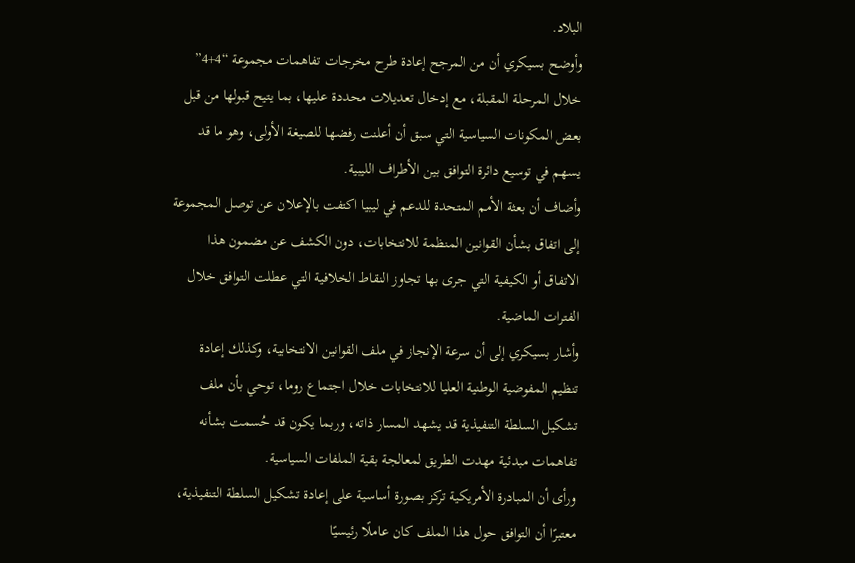البلاد.
وأوضح بسيكري أن من المرجح إعادة طرح مخرجات تفاهمات مجموعة “4+4” خلال المرحلة المقبلة، مع إدخال تعديلات محددة عليها، بما يتيح قبولها من قبل بعض المكونات السياسية التي سبق أن أعلنت رفضها للصيغة الأولى، وهو ما قد يسهم في توسيع دائرة التوافق بين الأطراف الليبية.
وأضاف أن بعثة الأمم المتحدة للدعم في ليبيا اكتفت بالإعلان عن توصل المجموعة إلى اتفاق بشأن القوانين المنظمة للانتخابات، دون الكشف عن مضمون هذا الاتفاق أو الكيفية التي جرى بها تجاوز النقاط الخلافية التي عطلت التوافق خلال الفترات الماضية.
وأشار بسيكري إلى أن سرعة الإنجاز في ملف القوانين الانتخابية، وكذلك إعادة تنظيم المفوضية الوطنية العليا للانتخابات خلال اجتماع روما، توحي بأن ملف تشكيل السلطة التنفيذية قد يشهد المسار ذاته، وربما يكون قد حُسمت بشأنه تفاهمات مبدئية مهدت الطريق لمعالجة بقية الملفات السياسية.
ورأى أن المبادرة الأمريكية تركز بصورة أساسية على إعادة تشكيل السلطة التنفيذية، معتبرًا أن التوافق حول هذا الملف كان عاملًا رئيسيًا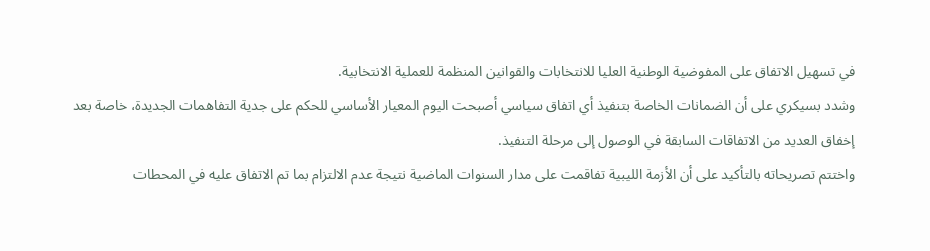في تسهيل الاتفاق على المفوضية الوطنية العليا للانتخابات والقوانين المنظمة للعملية الانتخابية.
وشدد بسيكري على أن الضمانات الخاصة بتنفيذ أي اتفاق سياسي أصبحت اليوم المعيار الأساسي للحكم على جدية التفاهمات الجديدة، خاصة بعد إخفاق العديد من الاتفاقات السابقة في الوصول إلى مرحلة التنفيذ.
واختتم تصريحاته بالتأكيد على أن الأزمة الليبية تفاقمت على مدار السنوات الماضية نتيجة عدم الالتزام بما تم الاتفاق عليه في المحطات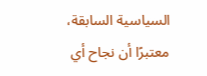السياسية السابقة، معتبرًا أن نجاح أي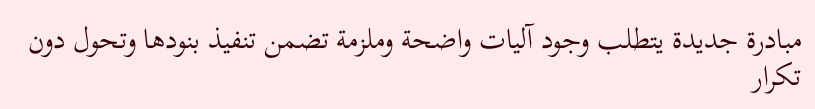مبادرة جديدة يتطلب وجود آليات واضحة وملزمة تضمن تنفيذ بنودها وتحول دون تكرار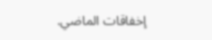إخفاقات الماضي.